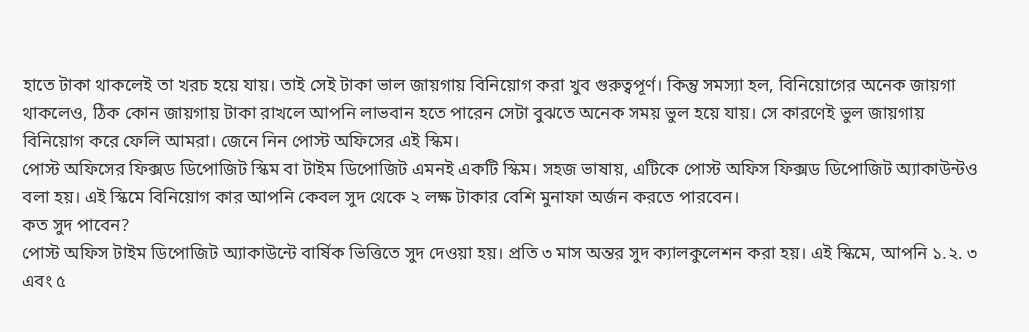হাতে টাকা থাকলেই তা খরচ হয়ে যায়। তাই সেই টাকা ভাল জায়গায় বিনিয়োগ করা খুব গুরুত্বপূর্ণ। কিন্তু সমস্যা হল, বিনিয়োগের অনেক জায়গা থাকলেও, ঠিক কোন জায়গায় টাকা রাখলে আপনি লাভবান হতে পারেন সেটা বুঝতে অনেক সময় ভুল হয়ে যায়। সে কারণেই ভুল জায়গায় বিনিয়োগ করে ফেলি আমরা। জেনে নিন পোস্ট অফিসের এই স্কিম।
পোস্ট অফিসের ফিক্সড ডিপোজিট স্কিম বা টাইম ডিপোজিট এমনই একটি স্কিম। সহজ ভাষায়, এটিকে পোস্ট অফিস ফিক্সড ডিপোজিট অ্যাকাউন্টও বলা হয়। এই স্কিমে বিনিয়োগ কার আপনি কেবল সুদ থেকে ২ লক্ষ টাকার বেশি মুনাফা অর্জন করতে পারবেন।
কত সুদ পাবেন?
পোস্ট অফিস টাইম ডিপোজিট অ্যাকাউন্টে বার্ষিক ভিত্তিতে সুদ দেওয়া হয়। প্রতি ৩ মাস অন্তর সুদ ক্যালকুলেশন করা হয়। এই স্কিমে, আপনি ১.২. ৩ এবং ৫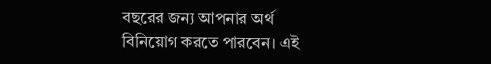বছরের জন্য আপনার অর্থ বিনিয়োগ করতে পারবেন। এই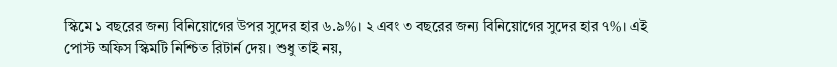স্কিমে ১ বছরের জন্য বিনিয়োগের উপর সুদের হার ৬.৯%। ২ এবং ৩ বছরের জন্য বিনিয়োগের সুদের হার ৭%। এই পোস্ট অফিস স্কিমটি নিশ্চিত রিটার্ন দেয়। শুধু তাই নয়,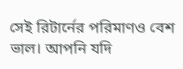সেই রিটার্নের পরিমাণও বেশ ভাল। আপনি যদি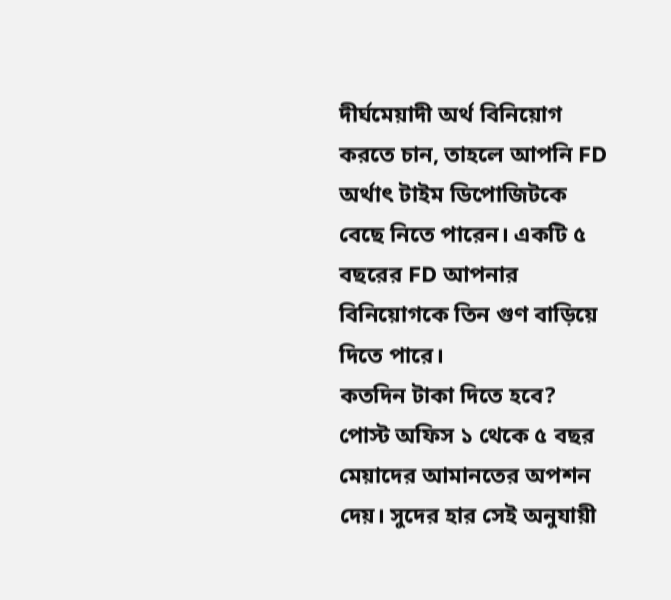দীর্ঘমেয়াদী অর্থ বিনিয়োগ করতে চান, তাহলে আপনি FD অর্থাৎ টাইম ডিপোজিটকে বেছে নিতে পারেন। একটি ৫ বছরের FD আপনার বিনিয়োগকে তিন গুণ বাড়িয়ে দিতে পারে।
কতদিন টাকা দিতে হবে?
পোস্ট অফিস ১ থেকে ৫ বছর মেয়াদের আমানতের অপশন দেয়। সুদের হার সেই অনুযায়ী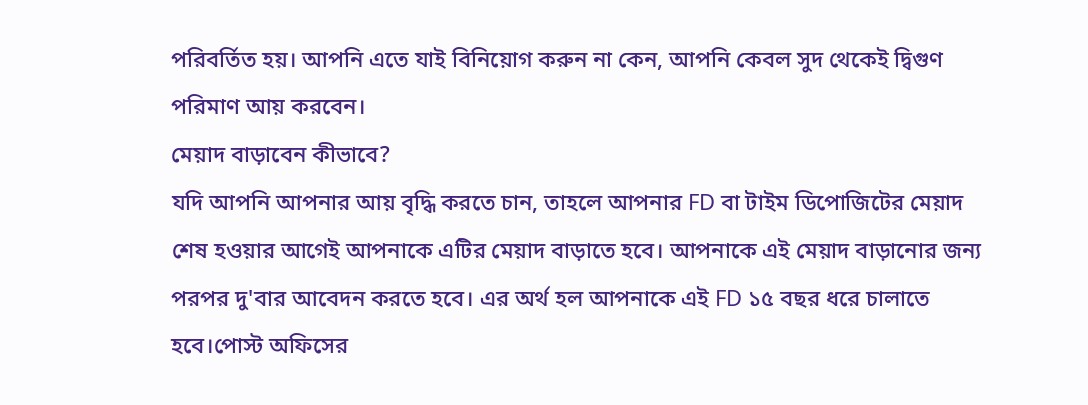পরিবর্তিত হয়। আপনি এতে যাই বিনিয়োগ করুন না কেন, আপনি কেবল সুদ থেকেই দ্বিগুণ পরিমাণ আয় করবেন।
মেয়াদ বাড়াবেন কীভাবে?
যদি আপনি আপনার আয় বৃদ্ধি করতে চান, তাহলে আপনার FD বা টাইম ডিপোজিটের মেয়াদ শেষ হওয়ার আগেই আপনাকে এটির মেয়াদ বাড়াতে হবে। আপনাকে এই মেয়াদ বাড়ানোর জন্য পরপর দু'বার আবেদন করতে হবে। এর অর্থ হল আপনাকে এই FD ১৫ বছর ধরে চালাতে হবে।পোস্ট অফিসের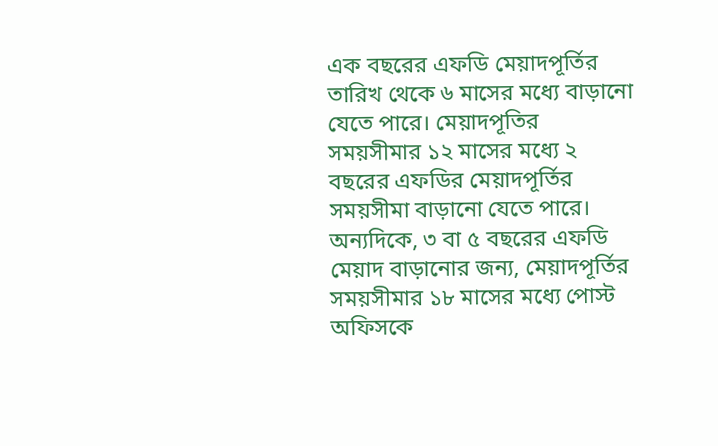এক বছরের এফডি মেয়াদপূর্তির তারিখ থেকে ৬ মাসের মধ্যে বাড়ানো যেতে পারে। মেয়াদপূতির সময়সীমার ১২ মাসের মধ্যে ২ বছরের এফডির মেয়াদপূর্তির সময়সীমা বাড়ানো যেতে পারে। অন্যদিকে, ৩ বা ৫ বছরের এফডি মেয়াদ বাড়ানোর জন্য, মেয়াদপূর্তির সময়সীমার ১৮ মাসের মধ্যে পোস্ট অফিসকে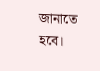জানাতে হবে।